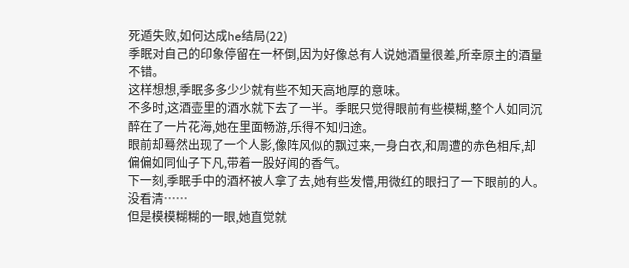死遁失败,如何达成he结局(22)
季眠对自己的印象停留在一杯倒,因为好像总有人说她酒量很差,所幸原主的酒量不错。
这样想想,季眠多多少少就有些不知天高地厚的意味。
不多时,这酒壶里的酒水就下去了一半。季眠只觉得眼前有些模糊,整个人如同沉醉在了一片花海,她在里面畅游,乐得不知归途。
眼前却蓦然出现了一个人影,像阵风似的飘过来,一身白衣,和周遭的赤色相斥,却偏偏如同仙子下凡,带着一股好闻的香气。
下一刻,季眠手中的酒杯被人拿了去,她有些发懵,用微红的眼扫了一下眼前的人。
没看清……
但是模模糊糊的一眼,她直觉就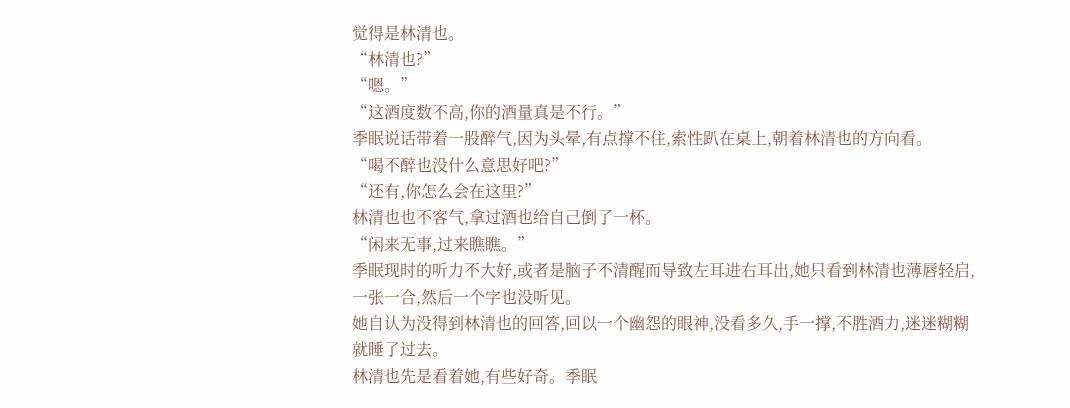觉得是林清也。
“林清也?”
“嗯。”
“这酒度数不高,你的酒量真是不行。”
季眠说话带着一股醉气,因为头晕,有点撑不住,索性趴在桌上,朝着林清也的方向看。
“喝不醉也没什么意思好吧?”
“还有,你怎么会在这里?”
林清也也不客气,拿过酒也给自己倒了一杯。
“闲来无事,过来瞧瞧。”
季眠现时的听力不大好,或者是脑子不清醒而导致左耳进右耳出,她只看到林清也薄唇轻启,一张一合,然后一个字也没听见。
她自认为没得到林清也的回答,回以一个幽怨的眼神,没看多久,手一撑,不胜酒力,迷迷糊糊就睡了过去。
林清也先是看着她,有些好奇。季眠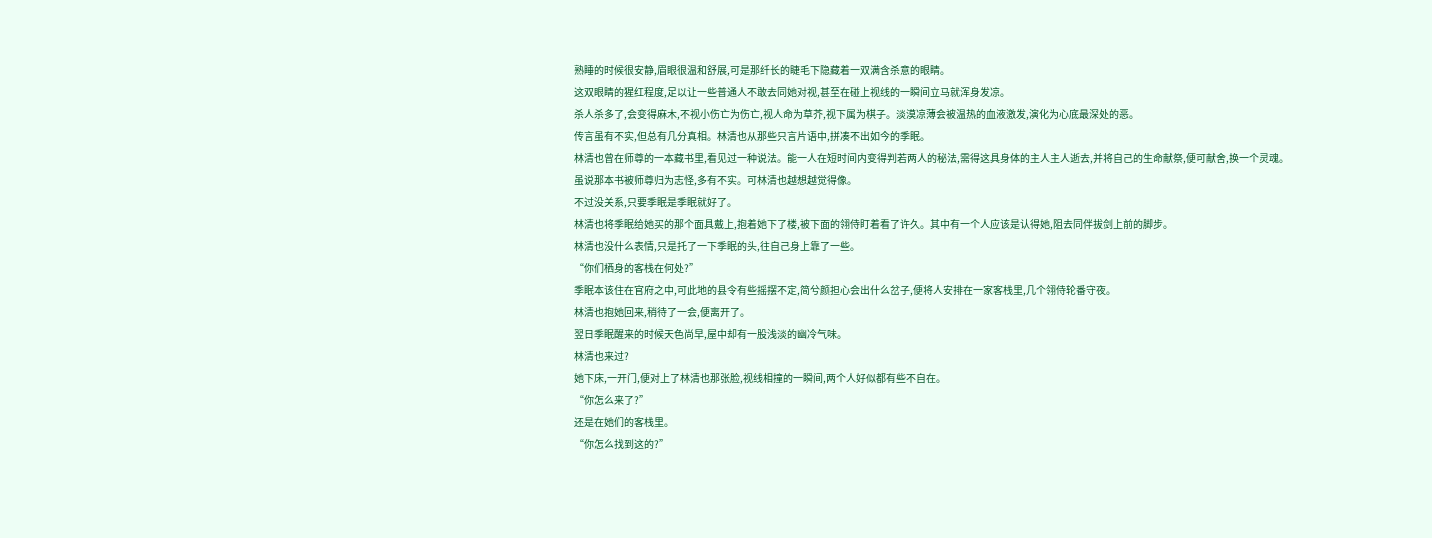熟睡的时候很安静,眉眼很温和舒展,可是那纤长的睫毛下隐藏着一双满含杀意的眼睛。
这双眼睛的猩红程度,足以让一些普通人不敢去同她对视,甚至在碰上视线的一瞬间立马就浑身发凉。
杀人杀多了,会变得麻木,不视小伤亡为伤亡,视人命为草芥,视下属为棋子。淡漠凉薄会被温热的血液激发,演化为心底最深处的恶。
传言虽有不实,但总有几分真相。林清也从那些只言片语中,拼凑不出如今的季眠。
林清也曾在师尊的一本藏书里,看见过一种说法。能一人在短时间内变得判若两人的秘法,需得这具身体的主人主人逝去,并将自己的生命献祭,便可献舍,换一个灵魂。
虽说那本书被师尊归为志怪,多有不实。可林清也越想越觉得像。
不过没关系,只要季眠是季眠就好了。
林清也将季眠给她买的那个面具戴上,抱着她下了楼,被下面的翎侍盯着看了许久。其中有一个人应该是认得她,阻去同伴拔剑上前的脚步。
林清也没什么表情,只是托了一下季眠的头,往自己身上靠了一些。
“你们栖身的客栈在何处?”
季眠本该住在官府之中,可此地的县令有些摇摆不定,简兮颜担心会出什么岔子,便将人安排在一家客栈里,几个翎侍轮番守夜。
林清也抱她回来,稍待了一会,便离开了。
翌日季眠醒来的时候天色尚早,屋中却有一股浅淡的幽冷气味。
林清也来过?
她下床,一开门,便对上了林清也那张脸,视线相撞的一瞬间,两个人好似都有些不自在。
“你怎么来了?”
还是在她们的客栈里。
“你怎么找到这的?”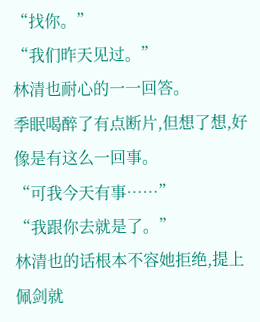“找你。”
“我们昨天见过。”
林清也耐心的一一回答。
季眠喝醉了有点断片,但想了想,好像是有这么一回事。
“可我今天有事……”
“我跟你去就是了。”
林清也的话根本不容她拒绝,提上佩剑就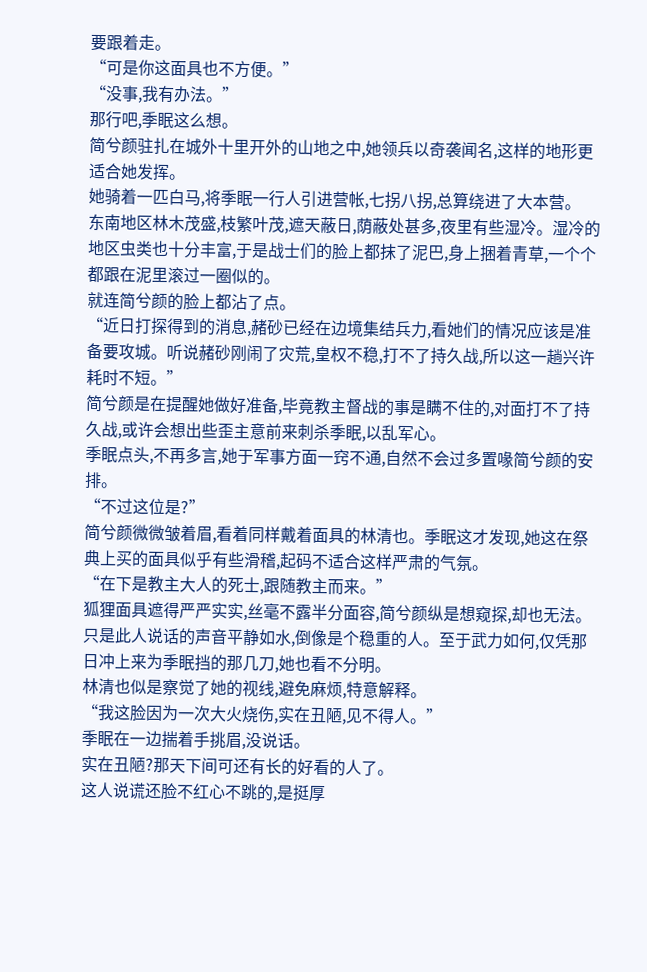要跟着走。
“可是你这面具也不方便。”
“没事,我有办法。”
那行吧,季眠这么想。
简兮颜驻扎在城外十里开外的山地之中,她领兵以奇袭闻名,这样的地形更适合她发挥。
她骑着一匹白马,将季眠一行人引进营帐,七拐八拐,总算绕进了大本营。
东南地区林木茂盛,枝繁叶茂,遮天蔽日,荫蔽处甚多,夜里有些湿冷。湿冷的地区虫类也十分丰富,于是战士们的脸上都抹了泥巴,身上捆着青草,一个个都跟在泥里滚过一圈似的。
就连简兮颜的脸上都沾了点。
“近日打探得到的消息,赭砂已经在边境集结兵力,看她们的情况应该是准备要攻城。听说赭砂刚闹了灾荒,皇权不稳,打不了持久战,所以这一趟兴许耗时不短。”
简兮颜是在提醒她做好准备,毕竟教主督战的事是瞒不住的,对面打不了持久战,或许会想出些歪主意前来刺杀季眠,以乱军心。
季眠点头,不再多言,她于军事方面一窍不通,自然不会过多置喙简兮颜的安排。
“不过这位是?”
简兮颜微微皱着眉,看着同样戴着面具的林清也。季眠这才发现,她这在祭典上买的面具似乎有些滑稽,起码不适合这样严肃的气氛。
“在下是教主大人的死士,跟随教主而来。”
狐狸面具遮得严严实实,丝毫不露半分面容,简兮颜纵是想窥探,却也无法。只是此人说话的声音平静如水,倒像是个稳重的人。至于武力如何,仅凭那日冲上来为季眠挡的那几刀,她也看不分明。
林清也似是察觉了她的视线,避免麻烦,特意解释。
“我这脸因为一次大火烧伤,实在丑陋,见不得人。”
季眠在一边揣着手挑眉,没说话。
实在丑陋?那天下间可还有长的好看的人了。
这人说谎还脸不红心不跳的,是挺厚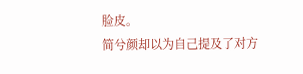脸皮。
简兮颜却以为自己提及了对方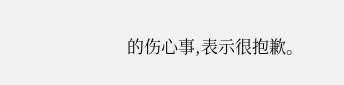的伤心事,表示很抱歉。